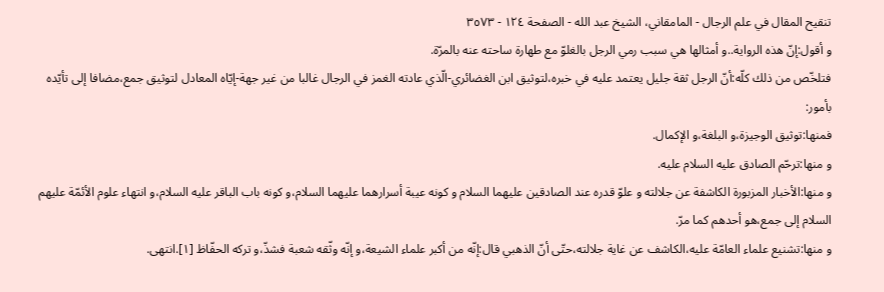تنقيح المقال في علم الرجال - المامقاني، الشيخ عبد الله - الصفحة ١٢٤ - ٣٥٧٣
و أقول:إنّ هذه الرواية..و أمثالها هي سبب رمي الرجل بالغلوّ مع طهارة ساحته عنه بالمرّة.
فتلخّص من ذلك كلّه:أنّ الرجل ثقة جليل يعتمد عليه في خبره،لتوثيق ابن الغضائري-الّذي عادته الغمز في الرجال غالبا من غير جهة-إيّاه المعادل لتوثيق جمع،مضافا إلى تأيّده بأمور:
فمنها:توثيق الوجيزة،و البلغة،و الإكمال.
و منها:ترحّم الصادق عليه السلام عليه.
و منها:الأخبار المزبورة الكاشفة عن جلالته و علوّ قدره عند الصادقين عليهما السلام و كونه عيبة أسرارهما عليهما السلام،و كونه باب الباقر عليه السلام،و انتهاء علوم الأئمّة عليهم السلام إلى جمع،هو أحدهم كما مرّ.
و منها:تشنيع علماء العامّة عليه،الكاشف عن غاية جلالته،حتّى أنّ الذهبي قال:إنّه من أكبر علماء الشيعة،و إنّه وثّقه شعبة فشذّ،و تركه الحفّاظ [١].انتهى.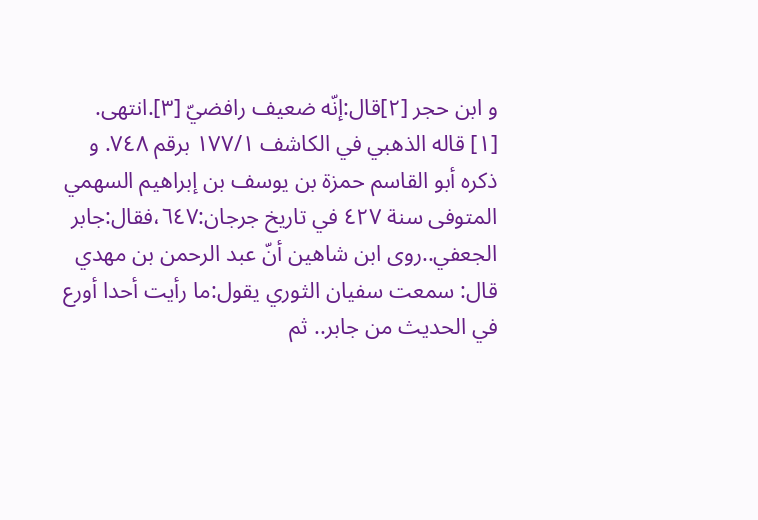و ابن حجر [٢]قال:إنّه ضعيف رافضيّ [٣].انتهى.
[١] قاله الذهبي في الكاشف ١٧٧/١ برقم ٧٤٨. و ذكره أبو القاسم حمزة بن يوسف بن إبراهيم السهمي المتوفى سنة ٤٢٧ في تاريخ جرجان:٦٤٧،فقال:جابر الجعفي..روى ابن شاهين أنّ عبد الرحمن بن مهدي قال: سمعت سفيان الثوري يقول:ما رأيت أحدا أورع في الحديث من جابر.. ثم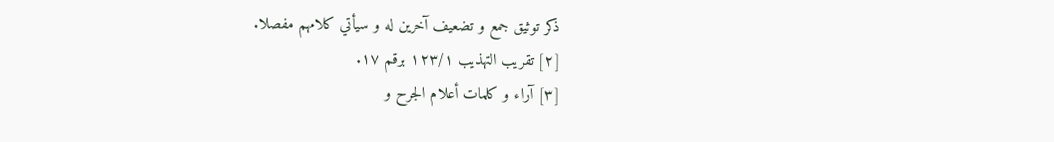ذكر توثيق جمع و تضعيف آخرين له و سيأتي كلامهم مفصلا.
[٢] تقريب التهذيب ١٢٣/١ برقم ١٧.
[٣] آراء و كلمات أعلام الجرح و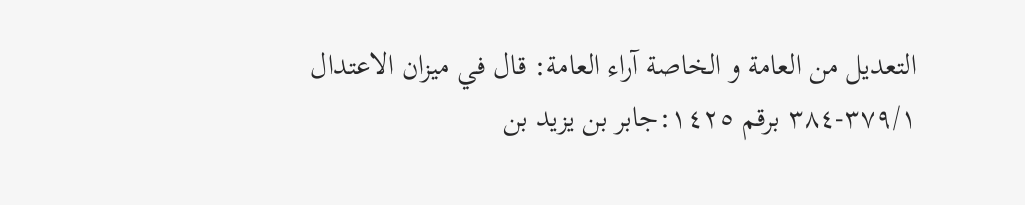التعديل من العامة و الخاصة آراء العامة: قال في ميزان الاعتدال ٣٧٩/١-٣٨٤ برقم ١٤٢٥:جابر بن يزيد بن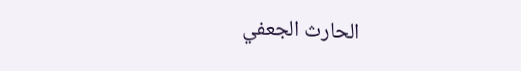الحارث الجعفي